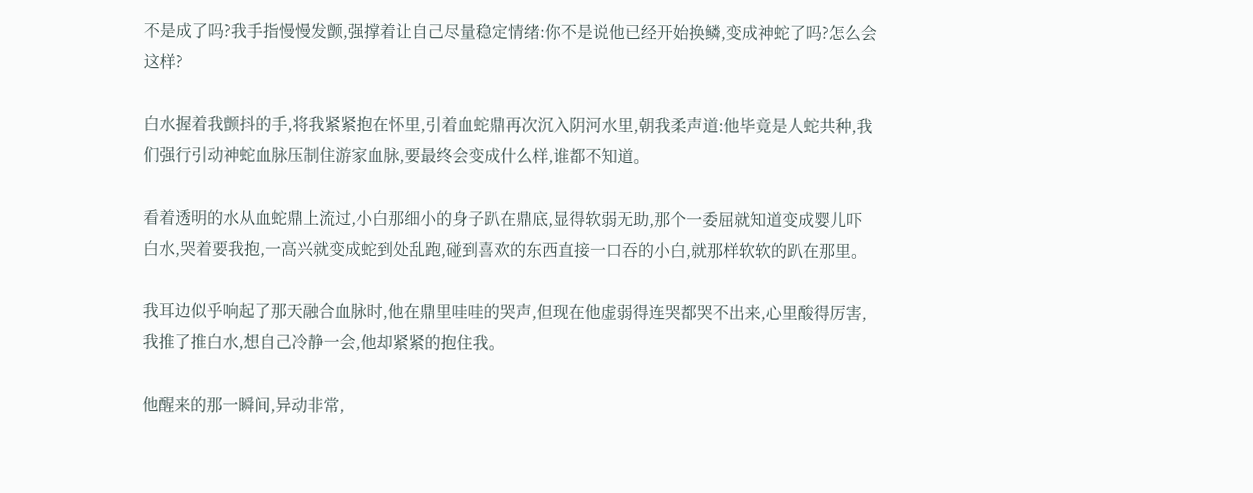不是成了吗?我手指慢慢发颤,强撑着让自己尽量稳定情绪:你不是说他已经开始换鳞,变成神蛇了吗?怎么会这样?

白水握着我颤抖的手,将我紧紧抱在怀里,引着血蛇鼎再次沉入阴河水里,朝我柔声道:他毕竟是人蛇共种,我们强行引动神蛇血脉压制住游家血脉,要最终会变成什么样,谁都不知道。

看着透明的水从血蛇鼎上流过,小白那细小的身子趴在鼎底,显得软弱无助,那个一委屈就知道变成婴儿吓白水,哭着要我抱,一高兴就变成蛇到处乱跑,碰到喜欢的东西直接一口吞的小白,就那样软软的趴在那里。

我耳边似乎响起了那天融合血脉时,他在鼎里哇哇的哭声,但现在他虚弱得连哭都哭不出来,心里酸得厉害,我推了推白水,想自己冷静一会,他却紧紧的抱住我。

他醒来的那一瞬间,异动非常,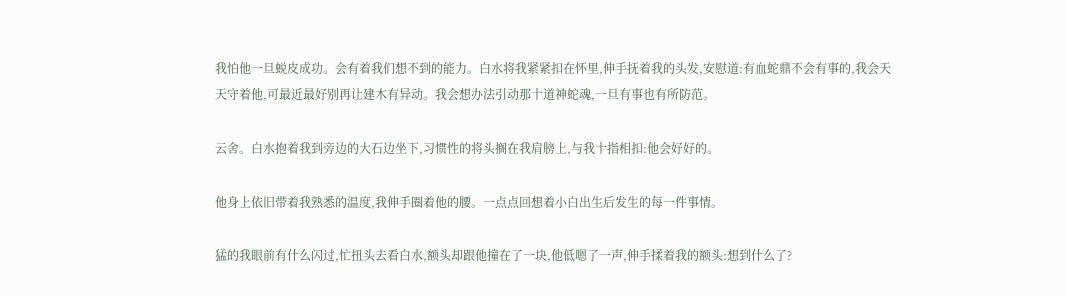我怕他一旦蜕皮成功。会有着我们想不到的能力。白水将我紧紧扣在怀里,伸手抚着我的头发,安慰道:有血蛇鼎不会有事的,我会天天守着他,可最近最好别再让建木有异动。我会想办法引动那十道神蛇魂,一旦有事也有所防范。

云舍。白水抱着我到旁边的大石边坐下,习惯性的将头搁在我肩膀上,与我十指相扣:他会好好的。

他身上依旧带着我熟悉的温度,我伸手圈着他的腰。一点点回想着小白出生后发生的每一件事情。

猛的我眼前有什么闪过,忙扭头去看白水,额头却跟他撞在了一块,他低嗯了一声,伸手揉着我的额头:想到什么了?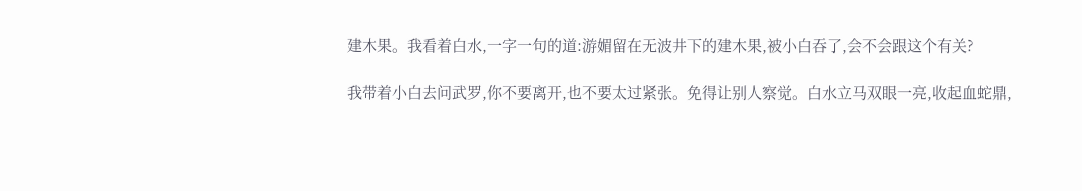建木果。我看着白水,一字一句的道:游媚留在无波井下的建木果,被小白吞了,会不会跟这个有关?

我带着小白去问武罗,你不要离开,也不要太过紧张。免得让别人察觉。白水立马双眼一亮,收起血蛇鼎,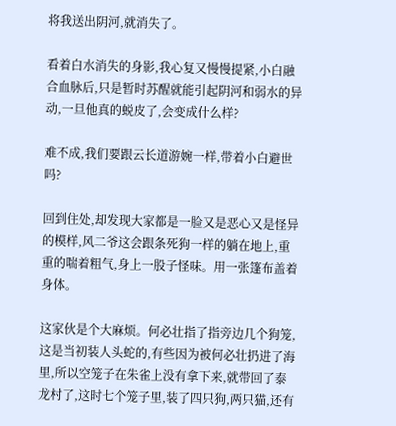将我送出阴河,就消失了。

看着白水消失的身影,我心复又慢慢提紧,小白融合血脉后,只是暂时苏醒就能引起阴河和弱水的异动,一旦他真的蜕皮了,会变成什么样?

难不成,我们要跟云长道游婉一样,带着小白避世吗?

回到住处,却发现大家都是一脸又是恶心又是怪异的模样,风二爷这会跟条死狗一样的躺在地上,重重的喘着粗气,身上一股子怪味。用一张篷布盖着身体。

这家伙是个大麻烦。何必壮指了指旁边几个狗笼,这是当初装人头蛇的,有些因为被何必壮扔进了海里,所以空笼子在朱雀上没有拿下来,就带回了泰龙村了,这时七个笼子里,装了四只狗,两只猫,还有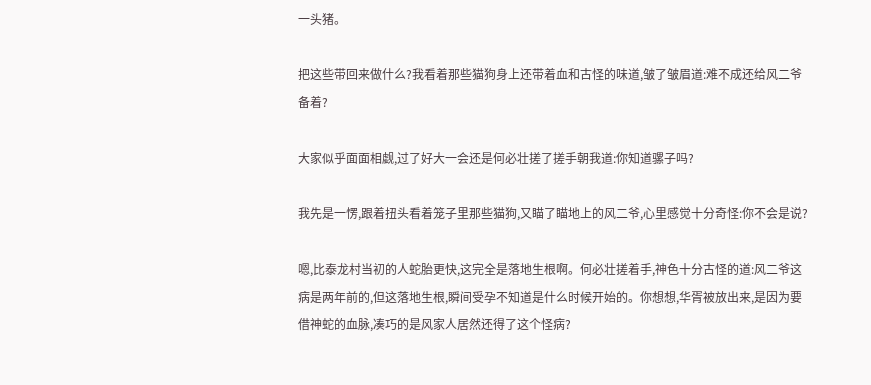一头猪。

把这些带回来做什么?我看着那些猫狗身上还带着血和古怪的味道,皱了皱眉道:难不成还给风二爷备着?

大家似乎面面相觑,过了好大一会还是何必壮搓了搓手朝我道:你知道骡子吗?

我先是一愣,跟着扭头看着笼子里那些猫狗,又瞄了瞄地上的风二爷,心里感觉十分奇怪:你不会是说?

嗯,比泰龙村当初的人蛇胎更快,这完全是落地生根啊。何必壮搓着手,神色十分古怪的道:风二爷这病是两年前的,但这落地生根,瞬间受孕不知道是什么时候开始的。你想想,华胥被放出来,是因为要借神蛇的血脉,凑巧的是风家人居然还得了这个怪病?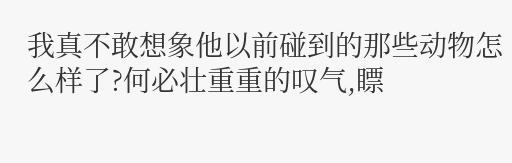我真不敢想象他以前碰到的那些动物怎么样了?何必壮重重的叹气,瞟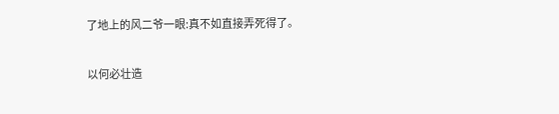了地上的风二爷一眼:真不如直接弄死得了。

以何必壮造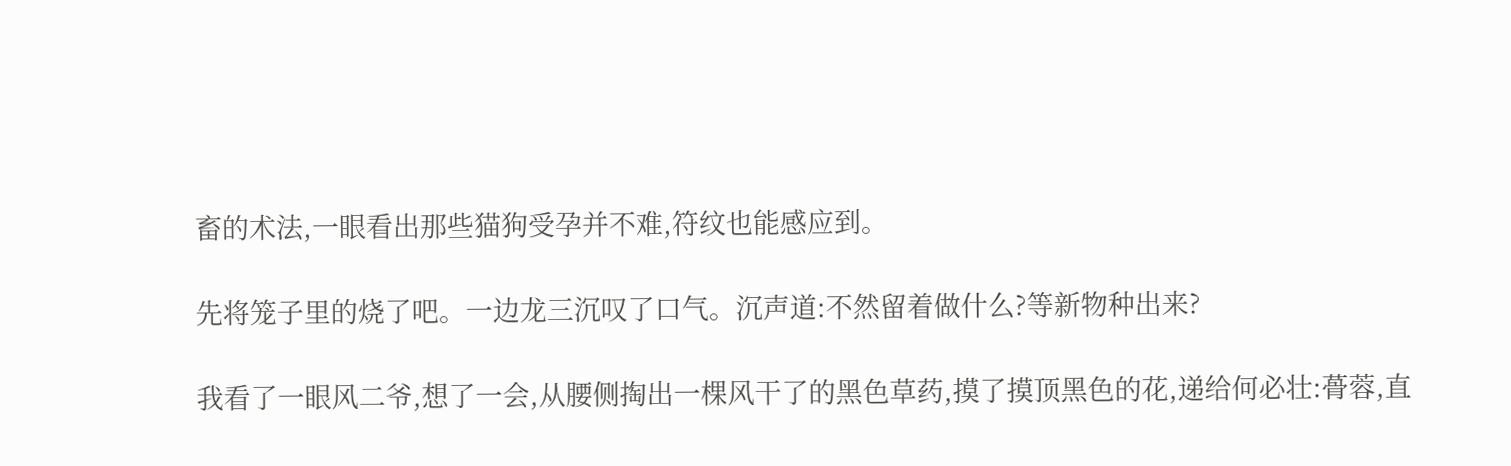畜的术法,一眼看出那些猫狗受孕并不难,符纹也能感应到。

先将笼子里的烧了吧。一边龙三沉叹了口气。沉声道:不然留着做什么?等新物种出来?

我看了一眼风二爷,想了一会,从腰侧掏出一棵风干了的黑色草药,摸了摸顶黑色的花,递给何必壮:蓇蓉,直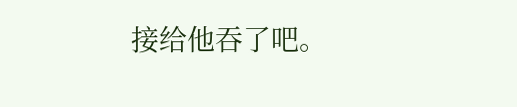接给他吞了吧。